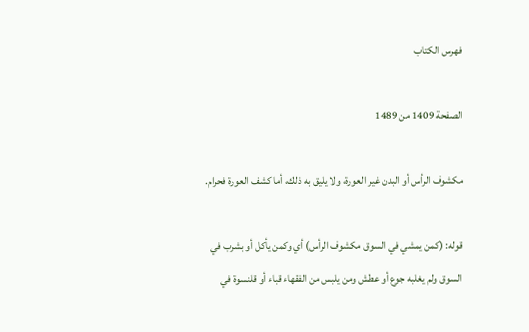فهرس الكتاب

الصفحة 1409 من 1489

مكشوف الرأس أو البدن غير العورة، ولا يليق به ذلك، أما كشف العورة فحرام.

قوله: (كمن يمشي في السوق مكشوف الرأس) أي وكمن يأكل أو بشرب في السوق ولم يغلبه جوع أو عطش ومن يلبس من الفقهاء قباء أو قلنسوة في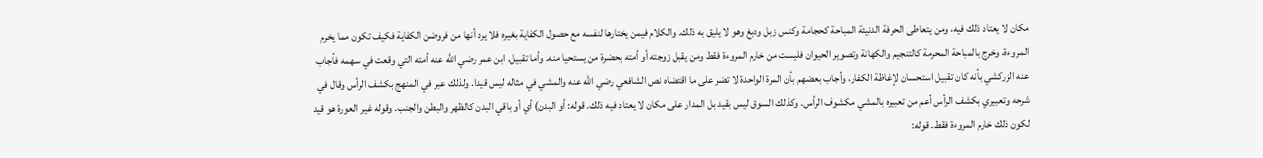مكان لا يعتاد ذلك فيه، ومن يتعاطى الحرفة الدنيئة المباحة كحجامة وكنس زبل ودبغ وهو لا يليق به ذلك. والكلام فيمن يختارها لنفسه مع حصول الكفاية بغيره فلا يرد أنها من فروضن الكفاية فكيف تكون مما يخرم المروءة، وخرج بالمباحة المحرمة كالتنجيم والكهانة وتصوير الحيوان فليست من خارم المروءة فقط ومن يقبل زوجته أو أمته بحضرة من يستحيا منه. وأما تقبيل. ابن عمر رضي الله عنه أمته التي وقعت في سهمه فأجاب عنه الزركشي بأنه كان تقبيل استحسان لإغاظة الكفار، وأجاب بعضهم بأن المرة الواحدة لا تضر على ما اقتضاه نص الشافعي رضي الله عنه والمشي في مثاله ليس قيدا. ولذلك عبر في المنهج بكشف الرأس وقال في شرحه وتعبيري بكشف الرأس أعم من تعبيره بالمشي مكشوف الرأس. وكذلك السوق ليس بقيد بل المدار على مكان لا يعتاد فيه ذلك. قوله: أو البدن) أي أو باقي البدن كالظهر والبطن والجنب. وقوله غير العورة هو قيد لكون ذلك خارم المروءة فقط. قوله: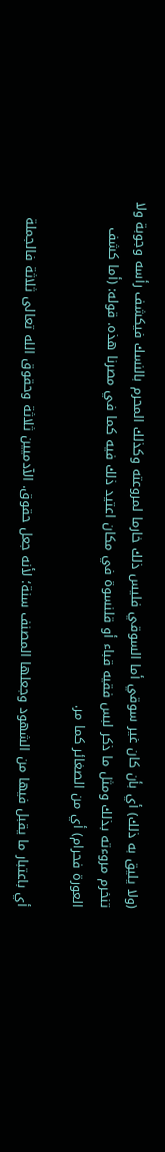(ولا يليق به ذلك) أي بأن كان غير سوقي أما السوقي فليس ذلك خارما لمروعته وكذلك المحرم بالنسك فيكشف رأسه وجوبة ولا تنخرم مروءته بذلك ومثل ما ذكر لبس فقيه قباء أو قلنسوة في مكان اعتيد ذلك فيه كما في مصرنا هذه. قوله: (أما كشف العورة فحرام) أي من الصغائر كما مر.

أي باعتبار ما يقبل فيها من الشهود وجعلها المصنف سنة؛ لأنه جعل حقوق. الآدميين ثلاثة وحقوق الله تعالى ثلاثة فالجملة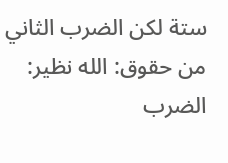ستة لكن الضرب الثاني من حقوق: الله نظير: الضرب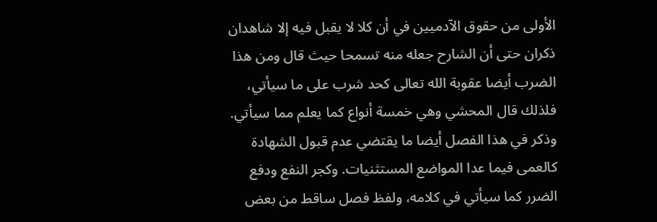الأولى من حقوق الآدميين في أن كلا لا يقبل فيه إلا شاهدان ذكران حتى أن الشارح جعله منه تسمحا حيث قال ومن هذا الضرب أيضا عقوبة الله تعالى كحد شرب على ما سيأتي، فلذلك قال المحشي وهي خمسة أنواع كما يعلم مما سيأتي. وذكر في هذا الفصل أيضا ما يقتضي عدم قبول الشهادة كالعمى فيما عدا المواضع المستثنيات. وكجر النفع ودفع الضرر كما سيأتي في كلامه، ولفظ فصل ساقط من بعض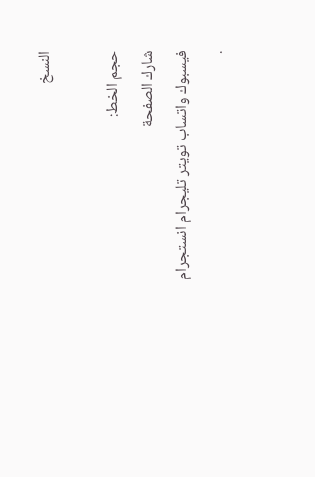النسخ

حجم الخط:
شارك الصفحة
فيسبوك واتساب تويتر تليجرام انستجرام
.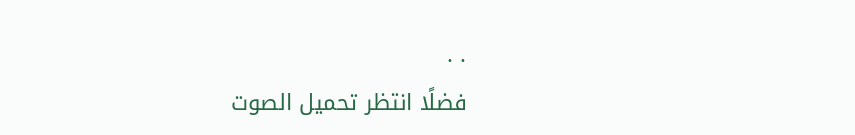. .
فضلًا انتظر تحميل الصوت